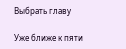Выбрать главу

Уже ближе к пяти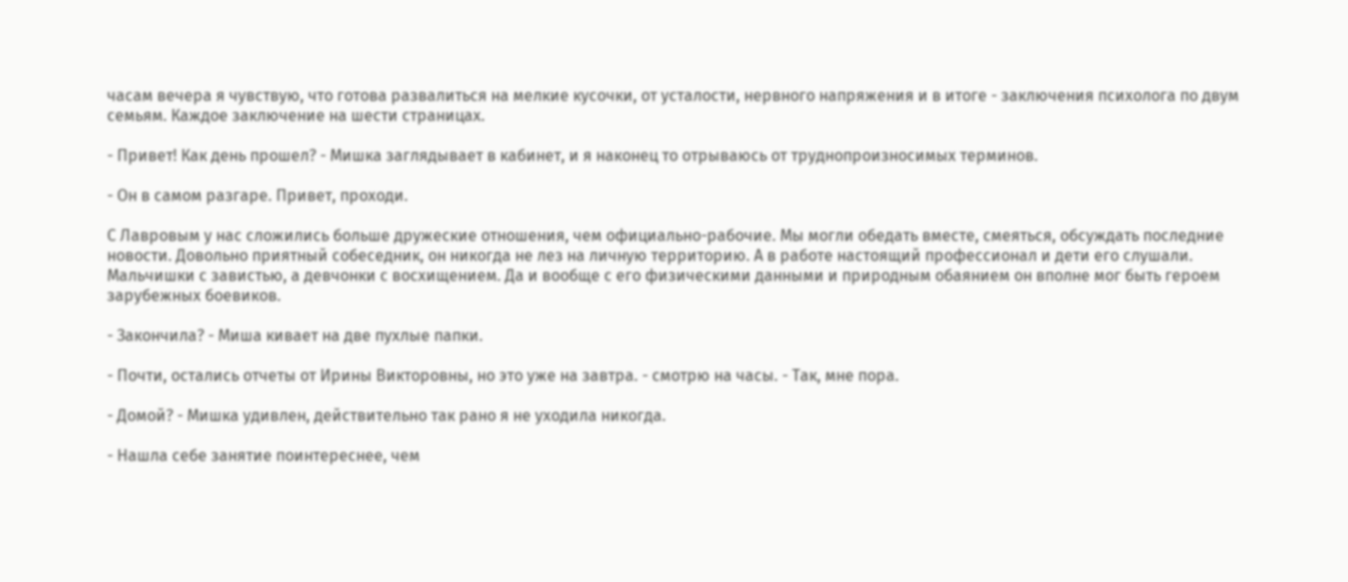часам вечера я чувствую, что готова развалиться на мелкие кусочки, от усталости, нервного напряжения и в итоге - заключения психолога по двум семьям. Каждое заключение на шести страницах.

- Привет! Как день прошел? - Мишка заглядывает в кабинет, и я наконец то отрываюсь от труднопроизносимых терминов.

- Он в самом разгаре. Привет, проходи.

С Лавровым у нас сложились больше дружеские отношения, чем официально-рабочие. Мы могли обедать вместе, смеяться, обсуждать последние новости. Довольно приятный собеседник, он никогда не лез на личную территорию. А в работе настоящий профессионал и дети его слушали. Мальчишки с завистью, а девчонки с восхищением. Да и вообще с его физическими данными и природным обаянием он вполне мог быть героем зарубежных боевиков.

- Закончила? - Миша кивает на две пухлые папки.

- Почти, остались отчеты от Ирины Викторовны, но это уже на завтра. - смотрю на часы. - Так, мне пора.

- Домой? - Мишка удивлен, действительно так рано я не уходила никогда.

- Нашла себе занятие поинтереснее, чем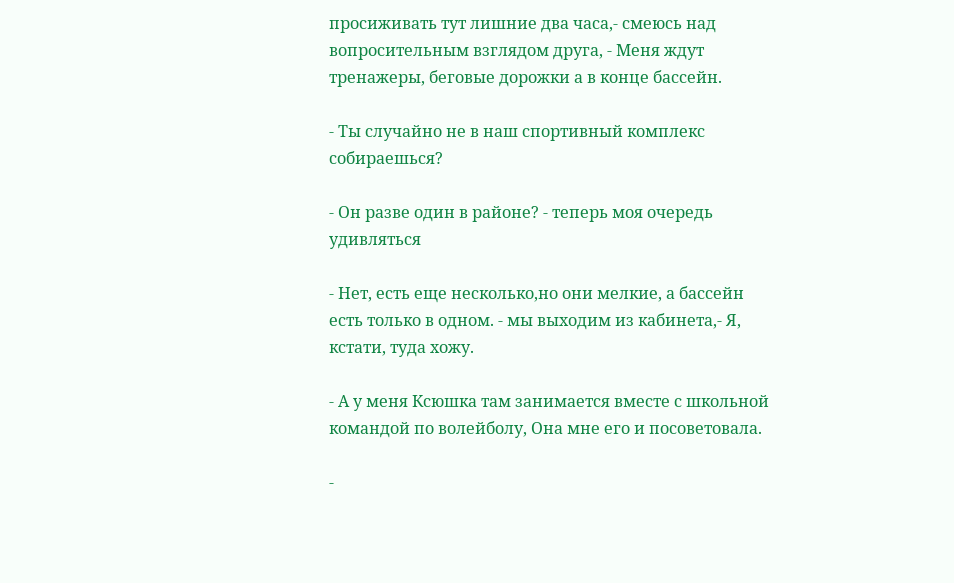просиживать тут лишние два часа,- смеюсь над вопросительным взглядом друга, - Меня ждут тренажеры, беговые дорожки а в конце бассейн.

- Ты случайно не в наш спортивный комплекс собираешься?

- Он разве один в районе? - теперь моя очередь удивляться

- Нет, есть еще несколько,но они мелкие, а бассейн есть только в одном. - мы выходим из кабинета,- Я, кстати, туда хожу.

- А у меня Ксюшка там занимается вместе с школьной командой по волейболу, Она мне его и посоветовала.

-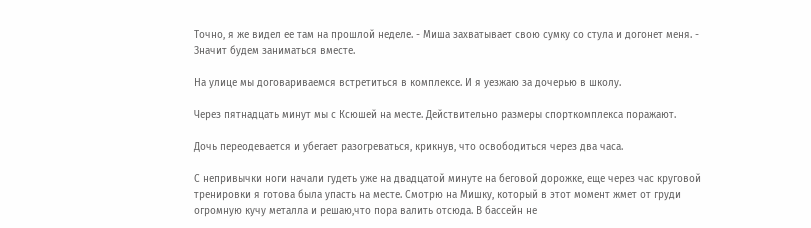Точно, я же видел ее там на прошлой неделе. - Миша захватывает свою сумку со стула и догонет меня. - Значит будем заниматься вместе.

На улице мы договариваемся встретиться в комплексе. И я уезжаю за дочерью в школу.

Через пятнадцать минут мы с Ксюшей на месте. Действительно размеры спорткомплекса поражают.

Дочь переодевается и убегает разогреваться, крикнув, что освободиться через два часа.

С непривычки ноги начали гудеть уже на двадцатой минуте на беговой дорожке, еще через час круговой тренировки я готова была упасть на месте. Смотрю на Мишку, который в этот момент жмет от груди огромную кучу металла и решаю,что пора валить отсюда. В бассейн не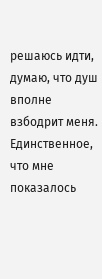решаюсь идти, думаю, что душ вполне взбодрит меня. Единственное, что мне показалось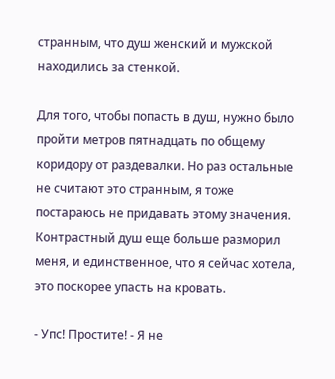странным, что душ женский и мужской находились за стенкой.

Для того, чтобы попасть в душ, нужно было пройти метров пятнадцать по общему коридору от раздевалки. Но раз остальные не считают это странным, я тоже постараюсь не придавать этому значения. Контрастный душ еще больше разморил меня, и единственное, что я сейчас хотела, это поскорее упасть на кровать.

- Упс! Простите! - Я не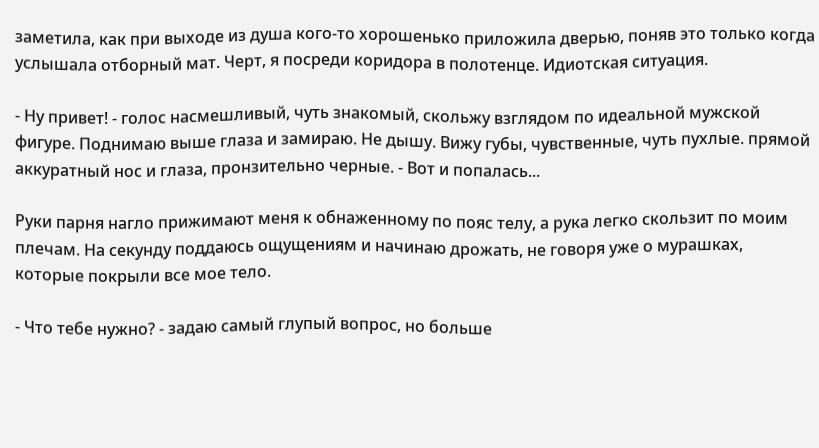заметила, как при выходе из душа кого-то хорошенько приложила дверью, поняв это только когда услышала отборный мат. Черт, я посреди коридора в полотенце. Идиотская ситуация.

- Ну привет! - голос насмешливый, чуть знакомый, скольжу взглядом по идеальной мужской фигуре. Поднимаю выше глаза и замираю. Не дышу. Вижу губы, чувственные, чуть пухлые. прямой аккуратный нос и глаза, пронзительно черные. - Вот и попалась...

Руки парня нагло прижимают меня к обнаженному по пояс телу, а рука легко скользит по моим плечам. На секунду поддаюсь ощущениям и начинаю дрожать, не говоря уже о мурашках, которые покрыли все мое тело.

- Что тебе нужно? - задаю самый глупый вопрос, но больше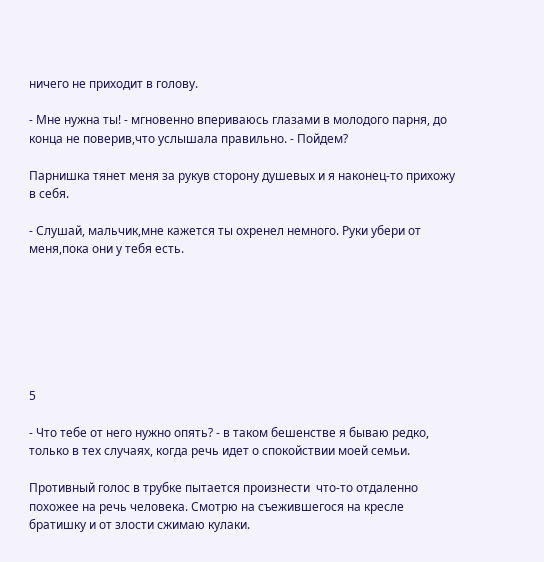ничего не приходит в голову.

- Мне нужна ты! - мгновенно впериваюсь глазами в молодого парня, до конца не поверив,что услышала правильно. - Пойдем?

Парнишка тянет меня за рукув сторону душевых и я наконец-то прихожу в себя.

- Слушай, мальчик,мне кажется ты охренел немного. Руки убери от меня,пока они у тебя есть.







5

- Что тебе от него нужно опять? - в таком бешенстве я бываю редко, только в тех случаях, когда речь идет о спокойствии моей семьи.

Противный голос в трубке пытается произнести  что-то отдаленно похожее на речь человека. Смотрю на съежившегося на кресле братишку и от злости сжимаю кулаки.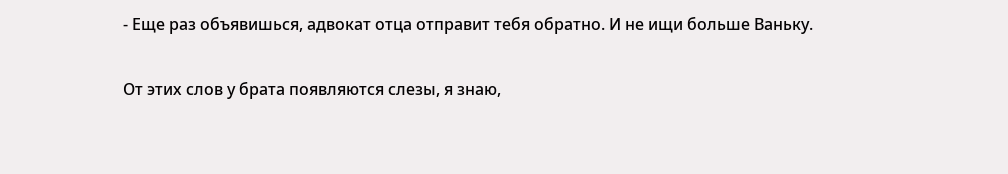- Еще раз объявишься, адвокат отца отправит тебя обратно. И не ищи больше Ваньку.

От этих слов у брата появляются слезы, я знаю,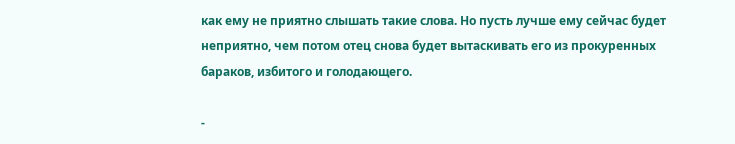как ему не приятно слышать такие слова. Но пусть лучше ему сейчас будет неприятно, чем потом отец снова будет вытаскивать его из прокуренных бараков, избитого и голодающего.

-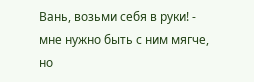Вань, возьми себя в руки! - мне нужно быть с ним мягче, но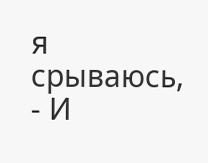я срываюсь, - И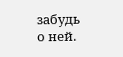забудь о ней.